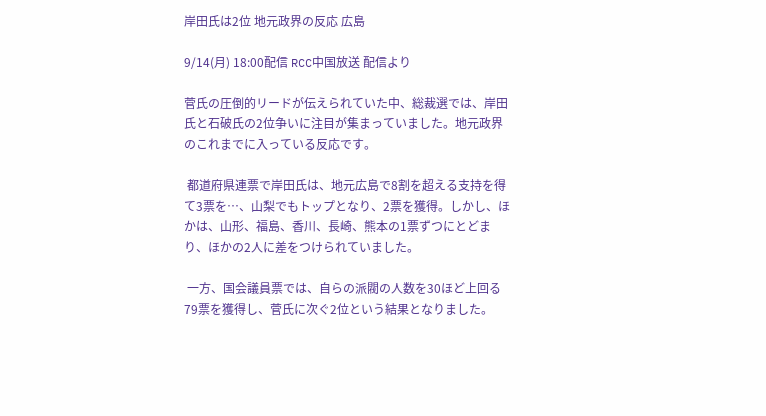岸田氏は2位 地元政界の反応 広島

9/14(月) 18:00配信 RCC中国放送 配信より

菅氏の圧倒的リードが伝えられていた中、総裁選では、岸田氏と石破氏の2位争いに注目が集まっていました。地元政界のこれまでに入っている反応です。

 都道府県連票で岸田氏は、地元広島で8割を超える支持を得て3票を…、山梨でもトップとなり、2票を獲得。しかし、ほかは、山形、福島、香川、長崎、熊本の1票ずつにとどまり、ほかの2人に差をつけられていました。

 一方、国会議員票では、自らの派閥の人数を30ほど上回る79票を獲得し、菅氏に次ぐ2位という結果となりました。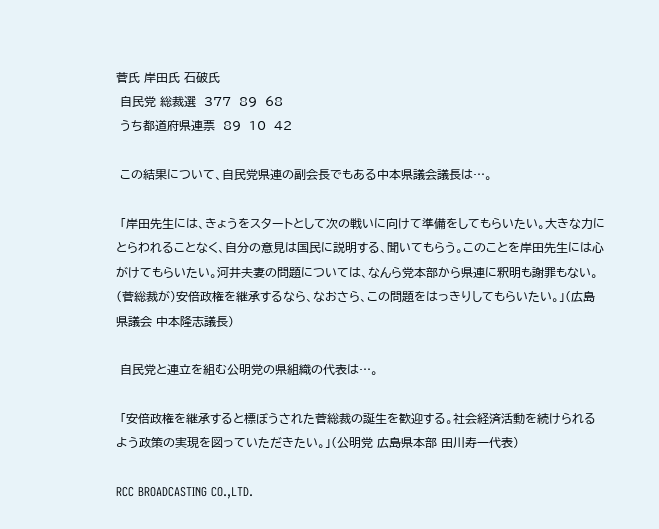菅氏 岸田氏 石破氏
 自民党 総裁選  377  89  68
 うち都道府県連票  89  10  42

 この結果について、自民党県連の副会長でもある中本県議会議長は…。

 「岸田先生には、きょうをスタートとして次の戦いに向けて準備をしてもらいたい。大きな力にとらわれることなく、自分の意見は国民に説明する、聞いてもらう。このことを岸田先生には心がけてもらいたい。河井夫妻の問題については、なんら党本部から県連に釈明も謝罪もない。(菅総裁が)安倍政権を継承するなら、なおさら、この問題をはっきりしてもらいたい。」(広島県議会 中本隆志議長)

 自民党と連立を組む公明党の県組織の代表は…。

 「安倍政権を継承すると標ぼうされた菅総裁の誕生を歓迎する。社会経済活動を続けられるよう政策の実現を図っていただきたい。」(公明党 広島県本部 田川寿一代表)

RCC BROADCASTING CO.,LTD.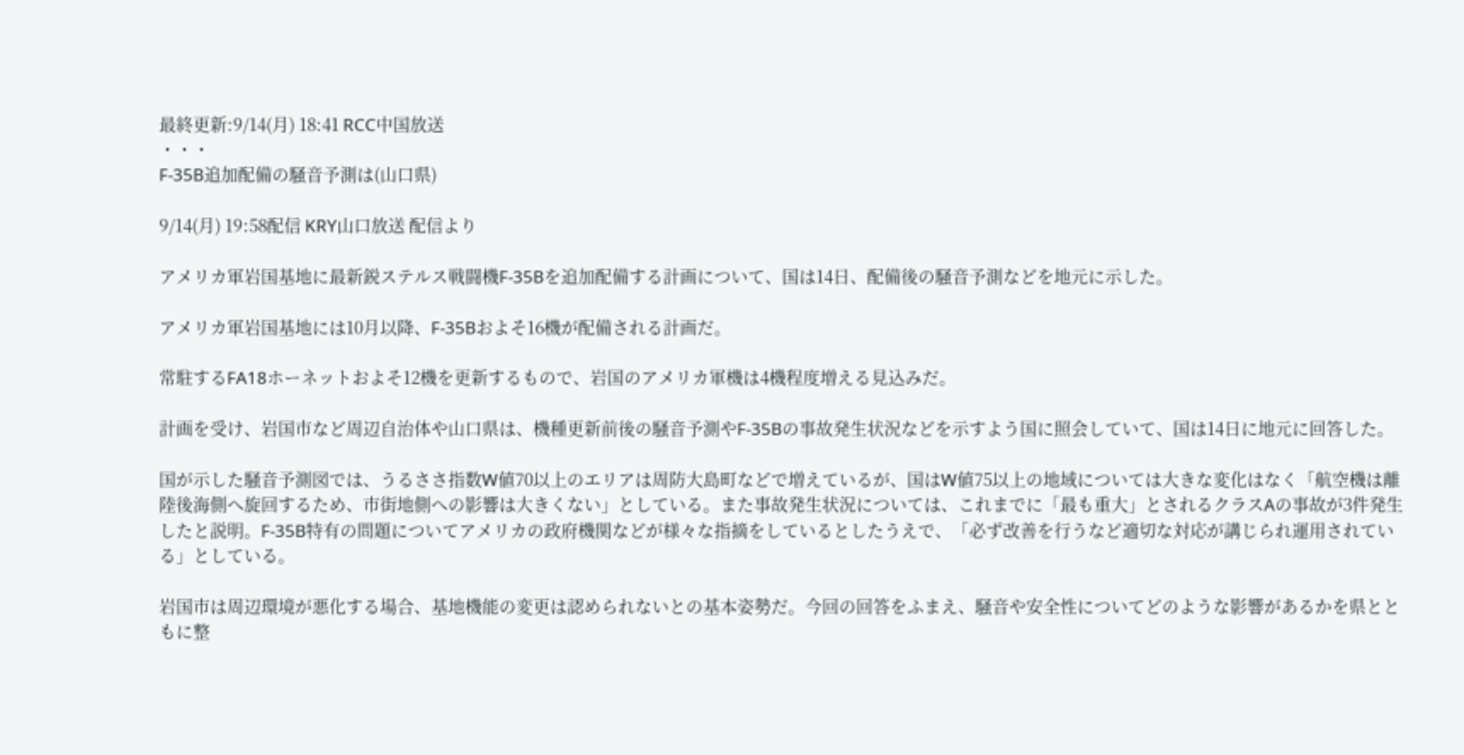最終更新:9/14(月) 18:41 RCC中国放送
・・・
F-35B追加配備の騒音予測は(山口県)

9/14(月) 19:58配信 KRY山口放送 配信より

アメリカ軍岩国基地に最新鋭ステルス戦闘機F-35Bを追加配備する計画について、国は14日、配備後の騒音予測などを地元に示した。

アメリカ軍岩国基地には10月以降、F-35Bおよそ16機が配備される計画だ。

常駐するFA18ホーネットおよそ12機を更新するもので、岩国のアメリカ軍機は4機程度増える見込みだ。

計画を受け、岩国市など周辺自治体や山口県は、機種更新前後の騒音予測やF-35Bの事故発生状況などを示すよう国に照会していて、国は14日に地元に回答した。

国が示した騒音予測図では、うるささ指数W値70以上のエリアは周防大島町などで増えているが、国はW値75以上の地域については大きな変化はなく「航空機は離陸後海側へ旋回するため、市街地側への影響は大きくない」としている。また事故発生状況については、これまでに「最も重大」とされるクラスAの事故が3件発生したと説明。F-35B特有の問題についてアメリカの政府機関などが様々な指摘をしているとしたうえで、「必ず改善を行うなど適切な対応が講じられ運用されている」としている。

岩国市は周辺環境が悪化する場合、基地機能の変更は認められないとの基本姿勢だ。今回の回答をふまえ、騒音や安全性についてどのような影響があるかを県とともに整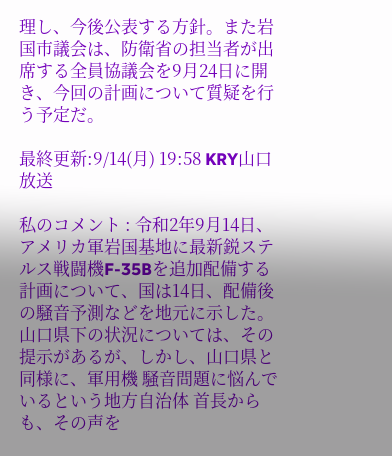理し、今後公表する方針。また岩国市議会は、防衛省の担当者が出席する全員協議会を9月24日に開き、今回の計画について質疑を行う予定だ。

最終更新:9/14(月) 19:58 KRY山口放送

私のコメント : 令和2年9月14日、アメリカ軍岩国基地に最新鋭ステルス戦闘機F-35Bを追加配備する計画について、国は14日、配備後の騒音予測などを地元に示した。山口県下の状況については、その提示があるが、しかし、山口県と同様に、軍用機 騒音問題に悩んでいるという地方自治体 首長からも、その声を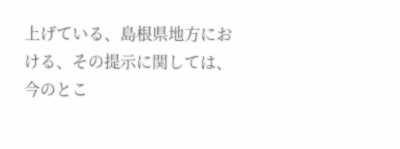上げている、島根県地方における、その提示に関しては、今のとこ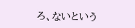ろ、ないという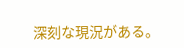深刻な現況がある。